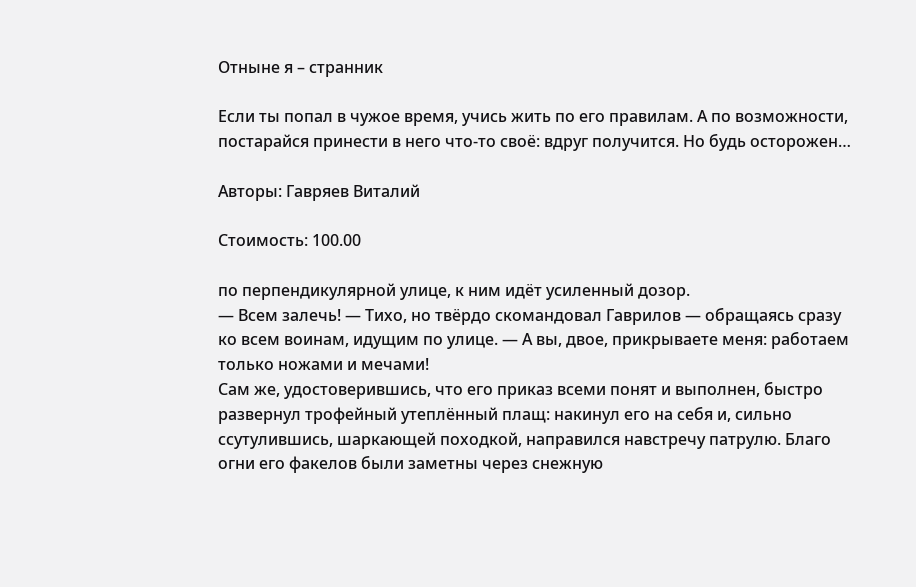Отныне я – странник

Если ты попал в чужое время, учись жить по его правилам. А по возможности, постарайся принести в него что-то своё: вдруг получится. Но будь осторожен…

Авторы: Гавряев Виталий

Стоимость: 100.00

по перпендикулярной улице, к ним идёт усиленный дозор.
— Всем залечь! — Тихо, но твёрдо скомандовал Гаврилов — обращаясь сразу ко всем воинам, идущим по улице. — А вы, двое, прикрываете меня: работаем только ножами и мечами!
Сам же, удостоверившись, что его приказ всеми понят и выполнен, быстро развернул трофейный утеплённый плащ: накинул его на себя и, сильно ссутулившись, шаркающей походкой, направился навстречу патрулю. Благо огни его факелов были заметны через снежную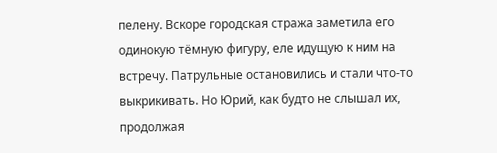пелену. Вскоре городская стража заметила его одинокую тёмную фигуру, еле идущую к ним на встречу. Патрульные остановились и стали что-то выкрикивать. Но Юрий, как будто не слышал их, продолжая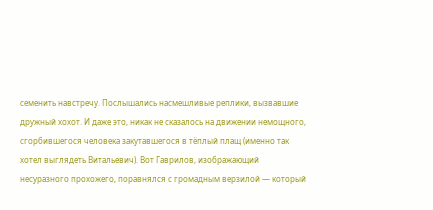семенить навстречу. Послышались насмешливые реплики, вызвавшие дружный хохот. И даже это, никак не сказалось на движении немощного, сгорбившегося человека закутавшегося в тёплый плащ (именно так хотел выглядеть Витальевич). Вот Гаврилов, изображающий несуразного прохожего, поравнялся с громадным верзилой — который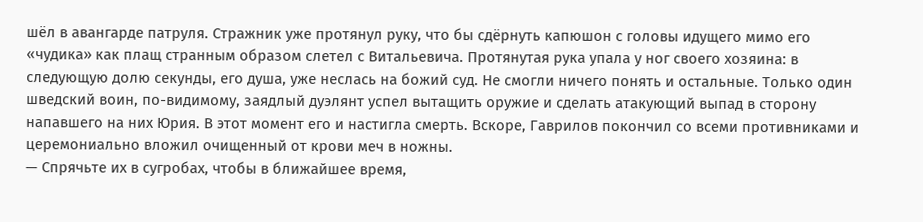шёл в авангарде патруля. Стражник уже протянул руку, что бы сдёрнуть капюшон с головы идущего мимо его «чудика» как плащ странным образом слетел с Витальевича. Протянутая рука упала у ног своего хозяина: в следующую долю секунды, его душа, уже неслась на божий суд. Не смогли ничего понять и остальные. Только один шведский воин, по-видимому, заядлый дуэлянт успел вытащить оружие и сделать атакующий выпад в сторону напавшего на них Юрия. В этот момент его и настигла смерть. Вскоре, Гаврилов покончил со всеми противниками и церемониально вложил очищенный от крови меч в ножны.
— Спрячьте их в сугробах, чтобы в ближайшее время,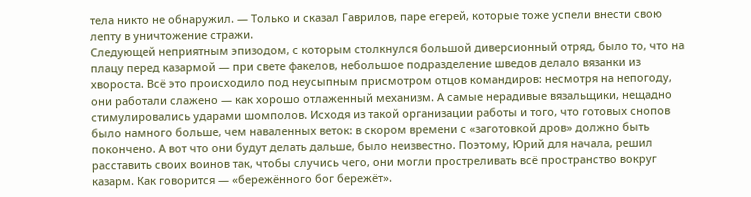тела никто не обнаружил. — Только и сказал Гаврилов, паре егерей, которые тоже успели внести свою лепту в уничтожение стражи.
Следующей неприятным эпизодом, с которым столкнулся большой диверсионный отряд, было то, что на плацу перед казармой — при свете факелов, небольшое подразделение шведов делало вязанки из хвороста. Всё это происходило под неусыпным присмотром отцов командиров: несмотря на непогоду, они работали слажено — как хорошо отлаженный механизм. А самые нерадивые вязальщики, нещадно стимулировались ударами шомполов. Исходя из такой организации работы и того, что готовых снопов было намного больше, чем наваленных веток: в скором времени с «заготовкой дров» должно быть покончено. А вот что они будут делать дальше, было неизвестно. Поэтому, Юрий для начала, решил расставить своих воинов так, чтобы случись чего, они могли простреливать всё пространство вокруг казарм. Как говорится — «бережённого бог бережёт».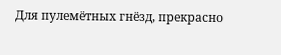Для пулемётных гнёзд, прекрасно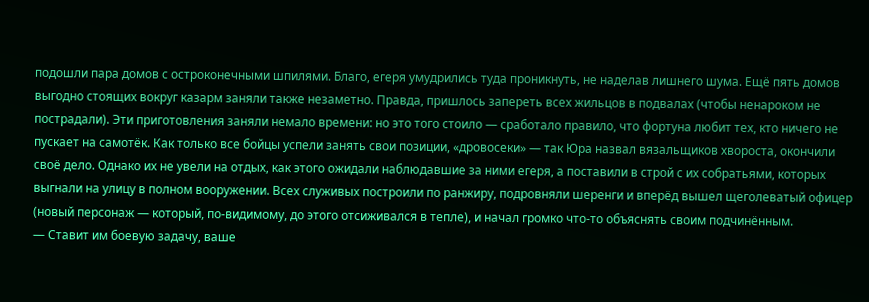подошли пара домов с остроконечными шпилями. Благо, егеря умудрились туда проникнуть, не наделав лишнего шума. Ещё пять домов выгодно стоящих вокруг казарм заняли также незаметно. Правда, пришлось запереть всех жильцов в подвалах (чтобы ненароком не пострадали). Эти приготовления заняли немало времени: но это того стоило — сработало правило, что фортуна любит тех, кто ничего не пускает на самотёк. Как только все бойцы успели занять свои позиции, «дровосеки» — так Юра назвал вязальщиков хвороста, окончили своё дело. Однако их не увели на отдых, как этого ожидали наблюдавшие за ними егеря, а поставили в строй с их собратьями, которых выгнали на улицу в полном вооружении. Всех служивых построили по ранжиру, подровняли шеренги и вперёд вышел щеголеватый офицер (новый персонаж — который, по-видимому, до этого отсиживался в тепле), и начал громко что-то объяснять своим подчинённым.
— Ставит им боевую задачу, ваше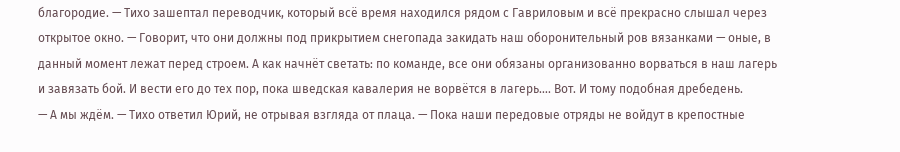благородие. — Тихо зашептал переводчик, который всё время находился рядом с Гавриловым и всё прекрасно слышал через открытое окно. — Говорит, что они должны под прикрытием снегопада закидать наш оборонительный ров вязанками — оные, в данный момент лежат перед строем. А как начнёт светать: по команде, все они обязаны организованно ворваться в наш лагерь и завязать бой. И вести его до тех пор, пока шведская кавалерия не ворвётся в лагерь…. Вот. И тому подобная дребедень.
— А мы ждём. — Тихо ответил Юрий, не отрывая взгляда от плаца. — Пока наши передовые отряды не войдут в крепостные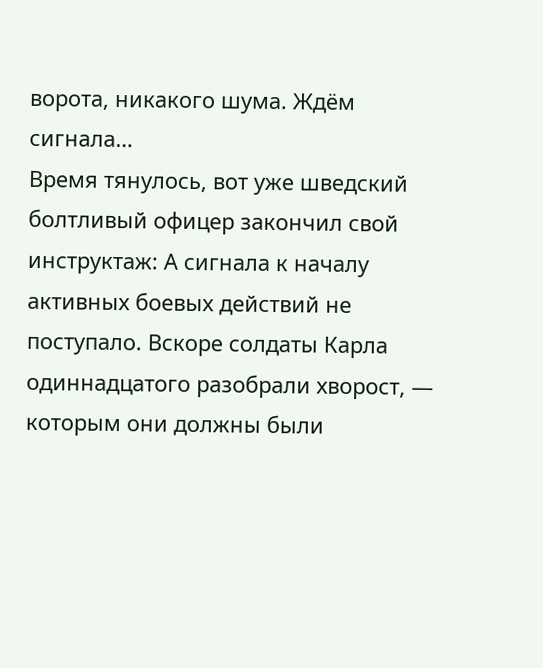ворота, никакого шума. Ждём сигнала…
Время тянулось, вот уже шведский болтливый офицер закончил свой инструктаж: А сигнала к началу активных боевых действий не поступало. Вскоре солдаты Карла одиннадцатого разобрали хворост, — которым они должны были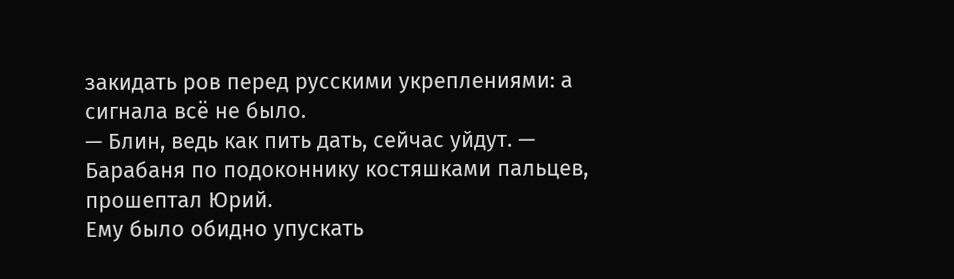закидать ров перед русскими укреплениями: а сигнала всё не было.
— Блин, ведь как пить дать, сейчас уйдут. — Барабаня по подоконнику костяшками пальцев, прошептал Юрий.
Ему было обидно упускать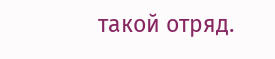такой отряд.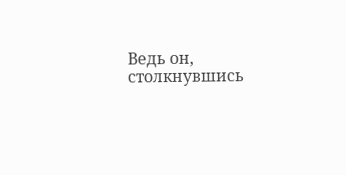Ведь он, столкнувшись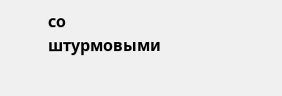со штурмовыми